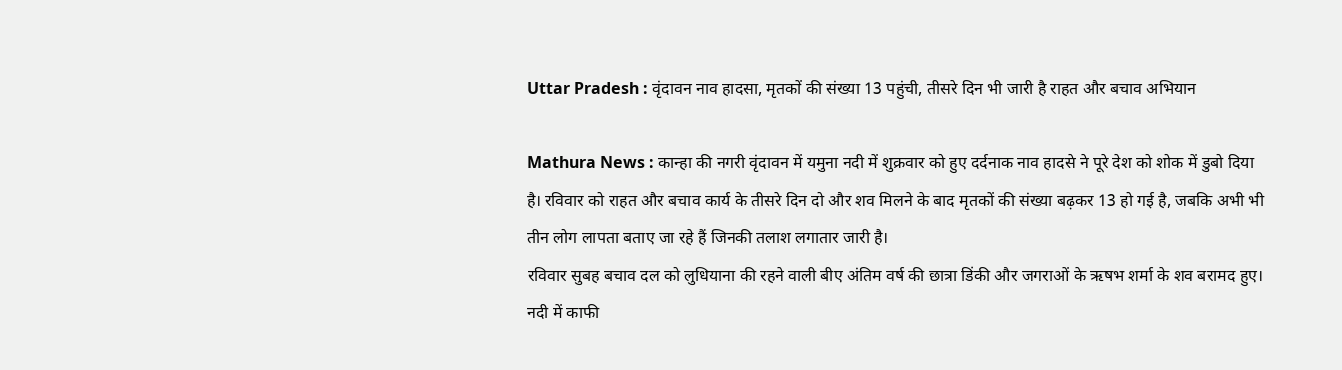Uttar Pradesh : वृंदावन नाव हादसा, मृतकों की संख्या 13 पहुंची, तीसरे दिन भी जारी है राहत और बचाव अभियान

Mathura News : कान्हा की नगरी वृंदावन में यमुना नदी में शुक्रवार को हुए दर्दनाक नाव हादसे ने पूरे देश को शोक में डुबो दिया है। रविवार को राहत और बचाव कार्य के तीसरे दिन दो और शव मिलने के बाद मृतकों की संख्या बढ़कर 13 हो गई है, जबकि अभी भी तीन लोग लापता बताए जा रहे हैं जिनकी तलाश लगातार जारी है।
रविवार सुबह बचाव दल को लुधियाना की रहने वाली बीए अंतिम वर्ष की छात्रा डिंकी और जगराओं के ऋषभ शर्मा के शव बरामद हुए। नदी में काफी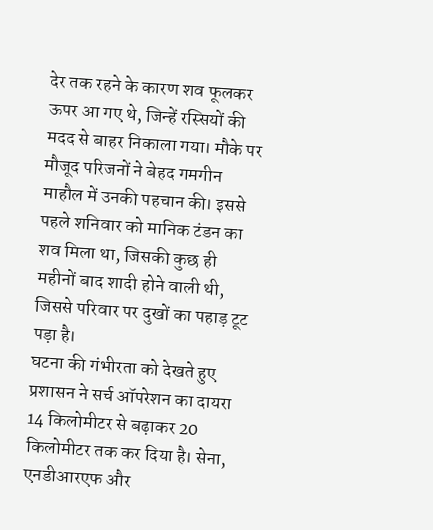देर तक रहने के कारण शव फूलकर ऊपर आ गए थे, जिन्हें रस्सियों की मदद से बाहर निकाला गया। मौके पर मौजूद परिजनों ने बेहद गमगीन माहौल में उनकी पहचान की। इससे पहले शनिवार को मानिक टंडन का शव मिला था, जिसकी कुछ ही महीनों बाद शादी होने वाली थी, जिससे परिवार पर दुखों का पहाड़ टूट पड़ा है।
घटना की गंभीरता को देखते हुए प्रशासन ने सर्च ऑपरेशन का दायरा 14 किलोमीटर से बढ़ाकर 20 किलोमीटर तक कर दिया है। सेना, एनडीआरएफ और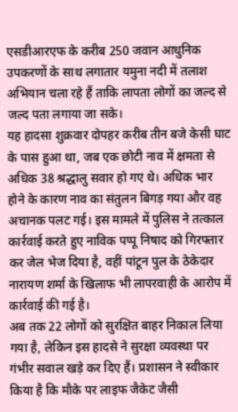एसडीआरएफ के करीब 250 जवान आधुनिक उपकरणों के साथ लगातार यमुना नदी में तलाश अभियान चला रहे हैं ताकि लापता लोगों का जल्द से जल्द पता लगाया जा सके।
यह हादसा शुक्रवार दोपहर करीब तीन बजे केसी घाट के पास हुआ था, जब एक छोटी नाव में क्षमता से अधिक 38 श्रद्धालु सवार हो गए थे। अधिक भार होने के कारण नाव का संतुलन बिगड़ गया और वह अचानक पलट गई। इस मामले में पुलिस ने तत्काल कार्रवाई करते हुए नाविक पप्पू निषाद को गिरफ्तार कर जेल भेज दिया है, वहीं पांटून पुल के ठेकेदार नारायण शर्मा के खिलाफ भी लापरवाही के आरोप में कार्रवाई की गई है।
अब तक 22 लोगों को सुरक्षित बाहर निकाल लिया गया है, लेकिन इस हादसे ने सुरक्षा व्यवस्था पर गंभीर सवाल खड़े कर दिए हैं। प्रशासन ने स्वीकार किया है कि मौके पर लाइफ जैकेट जैसी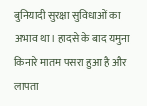बुनियादी सुरक्षा सुविधाओं का अभाव था। हादसे के बाद यमुना किनारे मातम पसरा हुआ है और लापता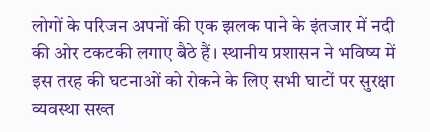लोगों के परिजन अपनों की एक झलक पाने के इंतजार में नदी की ओर टकटकी लगाए बैठे हैं। स्थानीय प्रशासन ने भविष्य में इस तरह की घटनाओं को रोकने के लिए सभी घाटों पर सुरक्षा व्यवस्था सख्त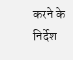करने के निर्देश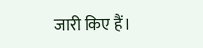जारी किए हैं।